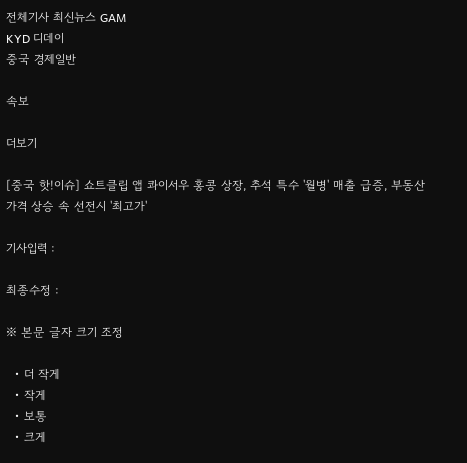전체기사 최신뉴스 GAM
KYD 디데이
중국 경제일반

속보

더보기

[중국 핫!이슈] 쇼트클립 앱 콰이서우 홍콩 상장, 추석 특수 '월병' 매출 급증, 부동산 가격 상승 속 선전시 '최고가'

기사입력 :

최종수정 :

※ 본문 글자 크기 조정

  • 더 작게
  • 작게
  • 보통
  • 크게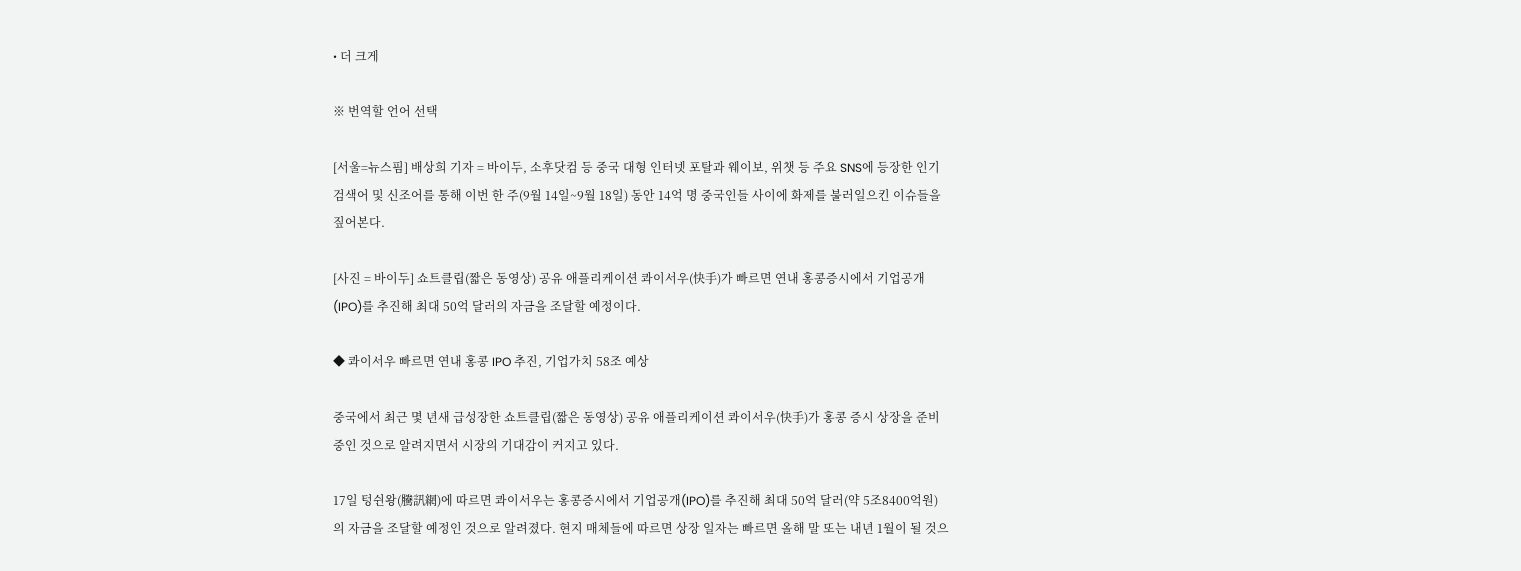• 더 크게

※ 번역할 언어 선택

[서울=뉴스핌] 배상희 기자 = 바이두, 소후닷컴 등 중국 대형 인터넷 포탈과 웨이보, 위챗 등 주요 SNS에 등장한 인기 검색어 및 신조어를 통해 이번 한 주(9월 14일~9월 18일) 동안 14억 명 중국인들 사이에 화제를 불러일으킨 이슈들을 짚어본다.

[사진 = 바이두] 쇼트클립(짧은 동영상) 공유 애플리케이션 콰이서우(快手)가 빠르면 연내 홍콩증시에서 기업공개(IPO)를 추진해 최대 50억 달러의 자금을 조달할 예정이다.

◆ 콰이서우 빠르면 연내 홍콩 IPO 추진, 기업가치 58조 예상

중국에서 최근 몇 년새 급성장한 쇼트클립(짧은 동영상) 공유 애플리케이션 콰이서우(快手)가 홍콩 증시 상장을 준비 중인 것으로 알려지면서 시장의 기대감이 커지고 있다.

17일 텅쉰왕(騰訊網)에 따르면 콰이서우는 홍콩증시에서 기업공개(IPO)를 추진해 최대 50억 달러(약 5조8400억원)의 자금을 조달할 예정인 것으로 알려졌다. 현지 매체들에 따르면 상장 일자는 빠르면 올해 말 또는 내년 1월이 될 것으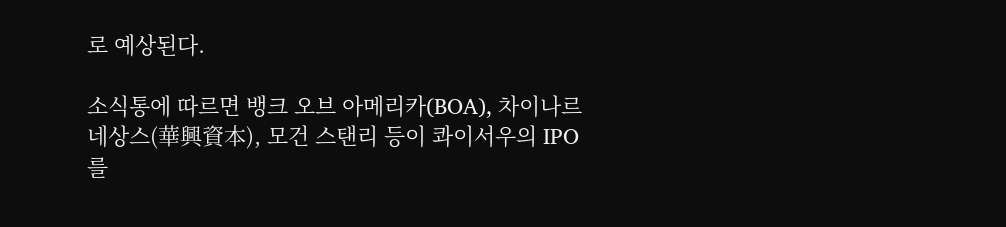로 예상된다.

소식통에 따르면 뱅크 오브 아메리카(BOA), 차이나르네상스(華興資本), 모건 스탠리 등이 콰이서우의 IPO를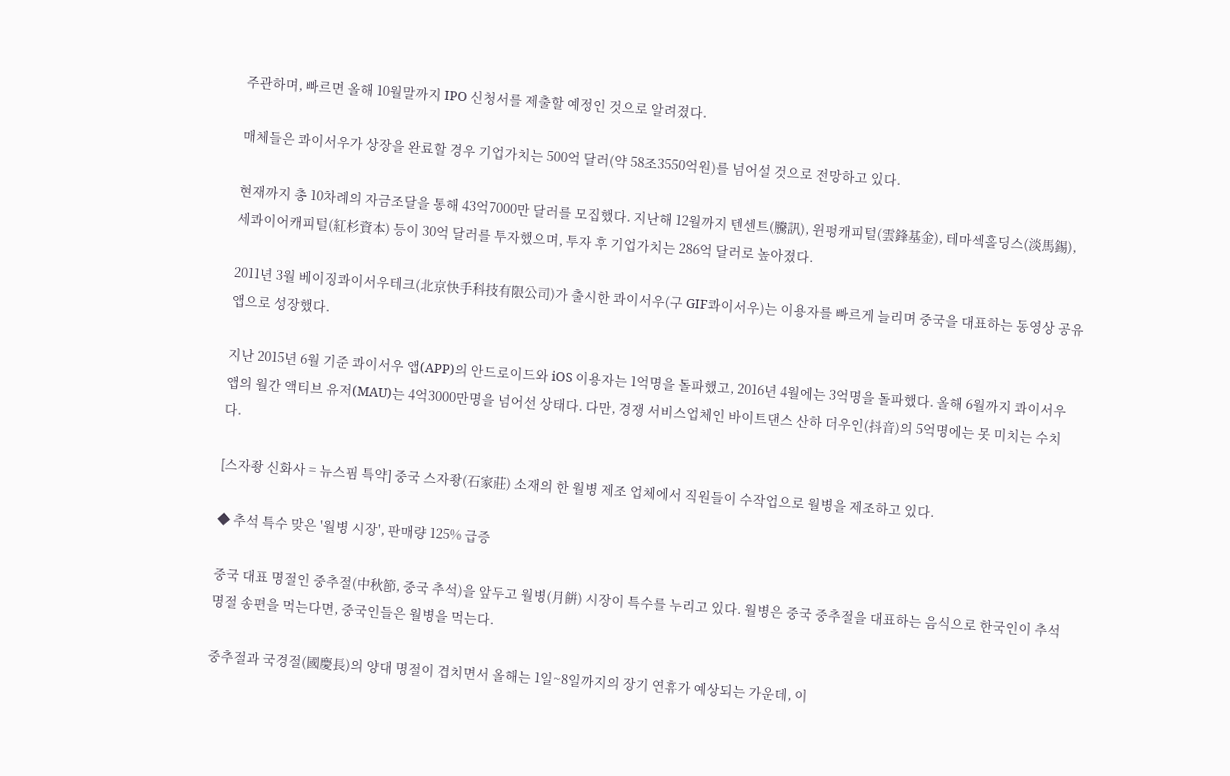주관하며, 빠르면 올해 10월말까지 IPO 신청서를 제출할 예정인 것으로 알려졌다.

매체들은 콰이서우가 상장을 완료할 경우 기업가치는 500억 달러(약 58조3550억원)를 넘어설 것으로 전망하고 있다.

현재까지 총 10차례의 자금조달을 통해 43억7000만 달러를 모집했다. 지난해 12월까지 텐센트(騰訊), 윈펑캐피털(雲鋒基金), 테마섹홀딩스(淡馬錫), 세콰이어캐피털(紅杉資本) 등이 30억 달러를 투자했으며, 투자 후 기업가치는 286억 달러로 높아졌다.

2011년 3월 베이징콰이서우테크(北京快手科技有限公司)가 출시한 콰이서우(구 GIF콰이서우)는 이용자를 빠르게 늘리며 중국을 대표하는 동영상 공유 앱으로 성장했다.

지난 2015년 6월 기준 콰이서우 앱(APP)의 안드로이드와 iOS 이용자는 1억명을 돌파했고, 2016년 4월에는 3억명을 돌파했다. 올해 6월까지 콰이서우 앱의 월간 액티브 유저(MAU)는 4억3000만명을 넘어선 상태다. 다만, 경쟁 서비스업체인 바이트댄스 산하 더우인(抖音)의 5억명에는 못 미치는 수치다.

[스자좡 신화사 = 뉴스핌 특약] 중국 스자좡(石家莊) 소재의 한 월병 제조 업체에서 직원들이 수작업으로 월병을 제조하고 있다.

◆ 추석 특수 맞은 '월병 시장', 판매량 125% 급증

중국 대표 명절인 중추절(中秋節, 중국 추석)을 앞두고 월병(月餠) 시장이 특수를 누리고 있다. 월병은 중국 중추절을 대표하는 음식으로 한국인이 추석 명절 송편을 먹는다면, 중국인들은 월병을 먹는다.

중추절과 국경절(國慶長)의 양대 명절이 겹치면서 올해는 1일~8일까지의 장기 연휴가 예상되는 가운데, 이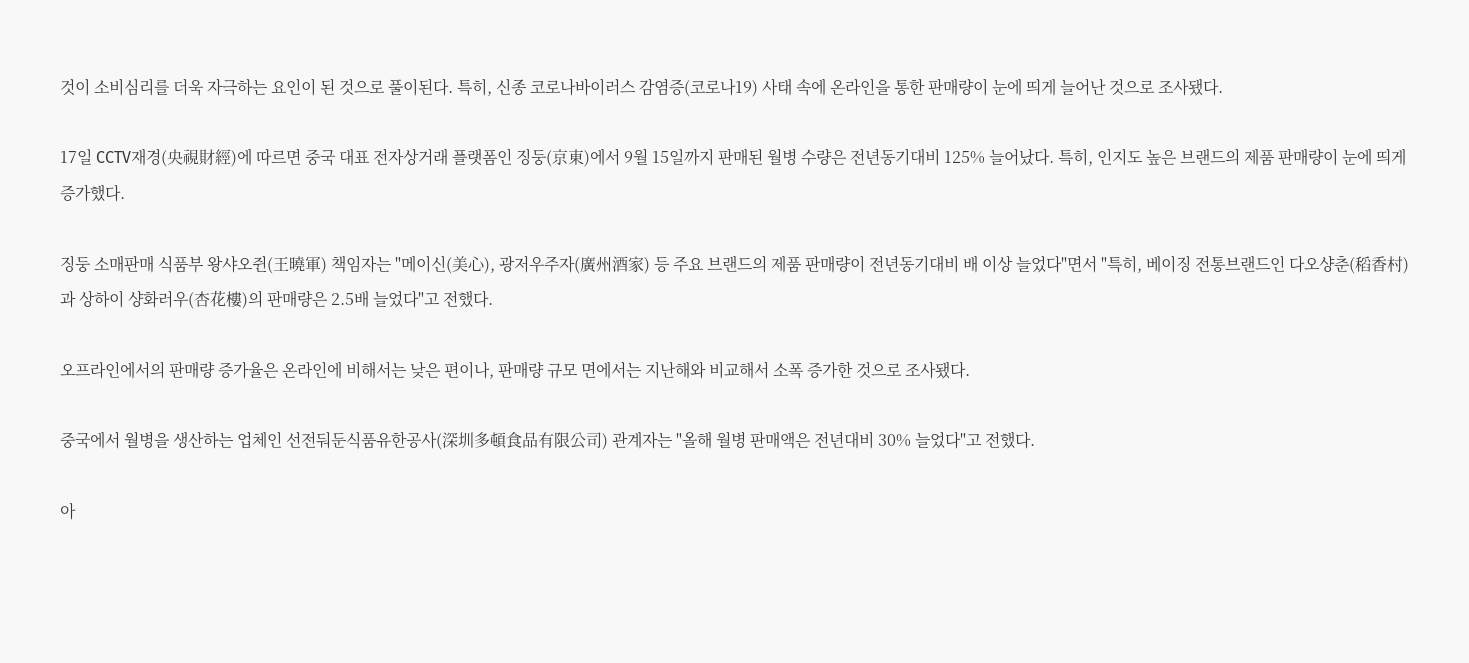것이 소비심리를 더욱 자극하는 요인이 된 것으로 풀이된다. 특히, 신종 코로나바이러스 감염증(코로나19) 사태 속에 온라인을 통한 판매량이 눈에 띄게 늘어난 것으로 조사됐다.

17일 CCTV재경(央視財經)에 따르면 중국 대표 전자상거래 플랫폼인 징둥(京東)에서 9월 15일까지 판매된 월병 수량은 전년동기대비 125% 늘어났다. 특히, 인지도 높은 브랜드의 제품 판매량이 눈에 띄게 증가했다.

징둥 소매판매 식품부 왕샤오쥔(王曉軍) 책임자는 "메이신(美心), 광저우주자(廣州酒家) 등 주요 브랜드의 제품 판매량이 전년동기대비 배 이상 늘었다"면서 "특히, 베이징 전통브랜드인 다오샹춘(稻香村)과 상하이 샹화러우(杏花樓)의 판매량은 2.5배 늘었다"고 전했다.

오프라인에서의 판매량 증가율은 온라인에 비해서는 낮은 편이나, 판매량 규모 면에서는 지난해와 비교해서 소폭 증가한 것으로 조사됐다.

중국에서 월병을 생산하는 업체인 선전둬둔식품유한공사(深圳多頓食品有限公司) 관계자는 "올해 월병 판매액은 전년대비 30% 늘었다"고 전했다.

아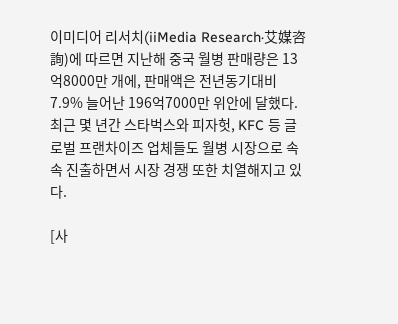이미디어 리서치(iiMedia Research·艾媒咨詢)에 따르면 지난해 중국 월병 판매량은 13억8000만 개에, 판매액은 전년동기대비 7.9% 늘어난 196억7000만 위안에 달했다. 최근 몇 년간 스타벅스와 피자헛, KFC 등 글로벌 프랜차이즈 업체들도 월병 시장으로 속속 진출하면서 시장 경쟁 또한 치열해지고 있다.

[사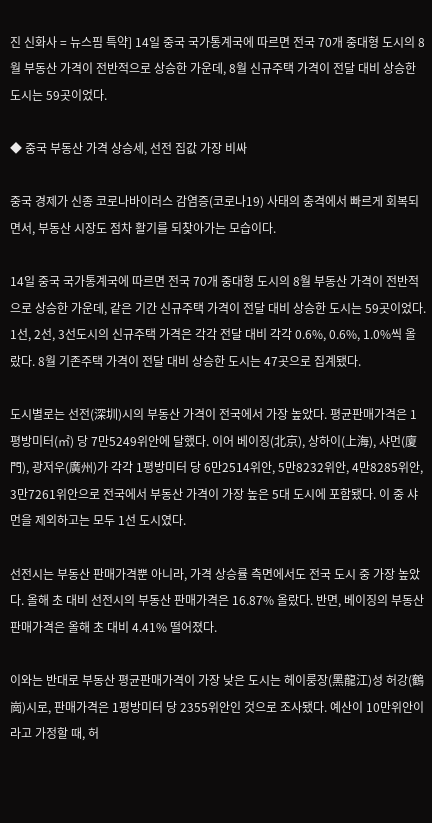진 신화사 = 뉴스핌 특약] 14일 중국 국가통계국에 따르면 전국 70개 중대형 도시의 8월 부동산 가격이 전반적으로 상승한 가운데, 8월 신규주택 가격이 전달 대비 상승한 도시는 59곳이었다.

◆ 중국 부동산 가격 상승세, 선전 집값 가장 비싸

중국 경제가 신종 코로나바이러스 감염증(코로나19) 사태의 충격에서 빠르게 회복되면서, 부동산 시장도 점차 활기를 되찾아가는 모습이다.

14일 중국 국가통계국에 따르면 전국 70개 중대형 도시의 8월 부동산 가격이 전반적으로 상승한 가운데, 같은 기간 신규주택 가격이 전달 대비 상승한 도시는 59곳이었다. 1선, 2선, 3선도시의 신규주택 가격은 각각 전달 대비 각각 0.6%, 0.6%, 1.0%씩 올랐다. 8월 기존주택 가격이 전달 대비 상승한 도시는 47곳으로 집계됐다.

도시별로는 선전(深圳)시의 부동산 가격이 전국에서 가장 높았다. 평균판매가격은 1평방미터(㎡) 당 7만5249위안에 달했다. 이어 베이징(北京), 상하이(上海), 샤먼(廈門), 광저우(廣州)가 각각 1평방미터 당 6만2514위안, 5만8232위안, 4만8285위안, 3만7261위안으로 전국에서 부동산 가격이 가장 높은 5대 도시에 포함됐다. 이 중 샤먼을 제외하고는 모두 1선 도시였다.

선전시는 부동산 판매가격뿐 아니라, 가격 상승률 측면에서도 전국 도시 중 가장 높았다. 올해 초 대비 선전시의 부동산 판매가격은 16.87% 올랐다. 반면, 베이징의 부동산 판매가격은 올해 초 대비 4.41% 떨어졌다.

이와는 반대로 부동산 평균판매가격이 가장 낮은 도시는 헤이룽장(黑龍江)성 허강(鶴崗)시로, 판매가격은 1평방미터 당 2355위안인 것으로 조사됐다. 예산이 10만위안이라고 가정할 때, 허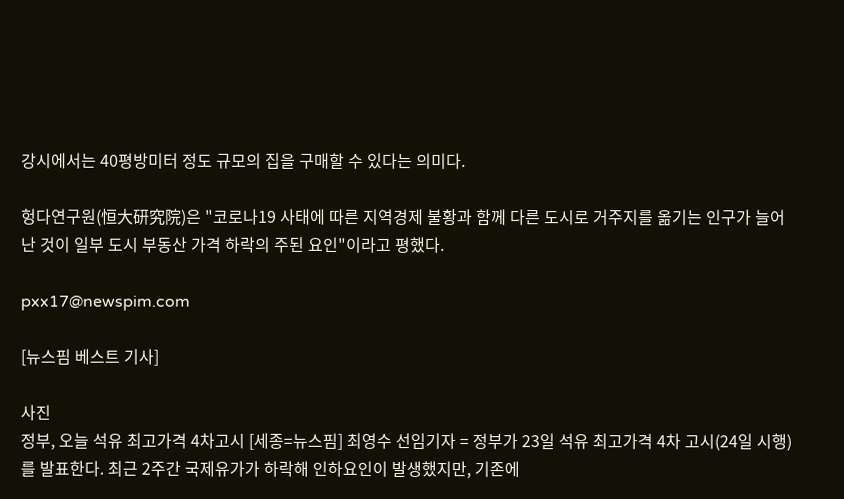강시에서는 40평방미터 정도 규모의 집을 구매할 수 있다는 의미다.

헝다연구원(恒大研究院)은 "코로나19 사태에 따른 지역경제 불황과 함께 다른 도시로 거주지를 옮기는 인구가 늘어난 것이 일부 도시 부동산 가격 하락의 주된 요인"이라고 평했다.

pxx17@newspim.com

[뉴스핌 베스트 기사]

사진
정부, 오늘 석유 최고가격 4차고시 [세종=뉴스핌] 최영수 선임기자 = 정부가 23일 석유 최고가격 4차 고시(24일 시행)를 발표한다. 최근 2주간 국제유가가 하락해 인하요인이 발생했지만, 기존에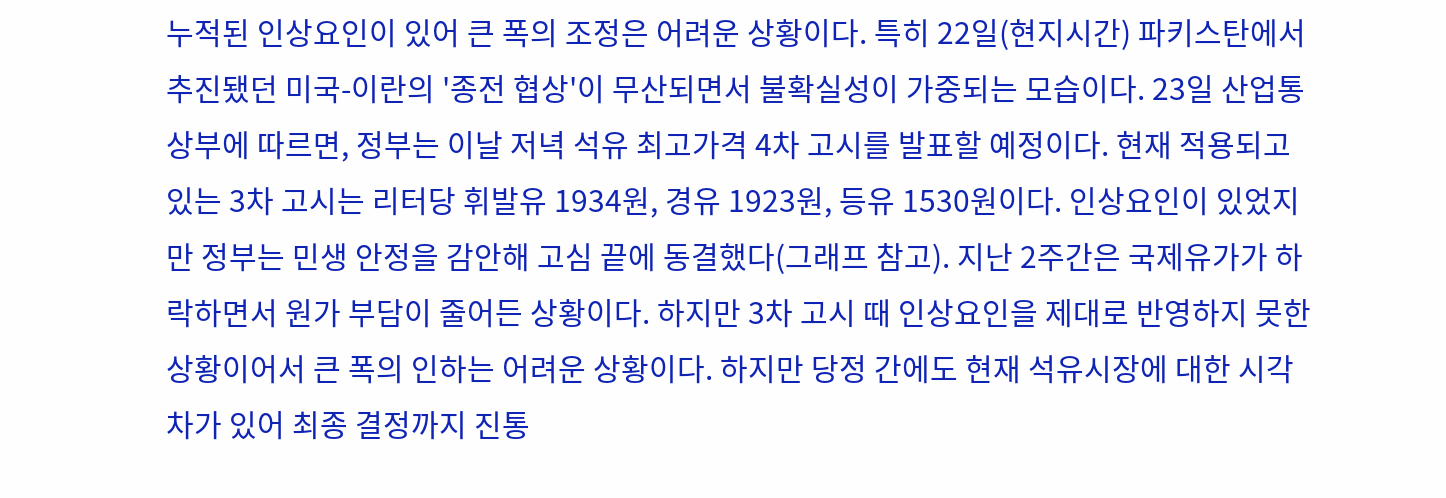누적된 인상요인이 있어 큰 폭의 조정은 어려운 상황이다. 특히 22일(현지시간) 파키스탄에서 추진됐던 미국-이란의 '종전 협상'이 무산되면서 불확실성이 가중되는 모습이다. 23일 산업통상부에 따르면, 정부는 이날 저녁 석유 최고가격 4차 고시를 발표할 예정이다. 현재 적용되고 있는 3차 고시는 리터당 휘발유 1934원, 경유 1923원, 등유 1530원이다. 인상요인이 있었지만 정부는 민생 안정을 감안해 고심 끝에 동결했다(그래프 참고). 지난 2주간은 국제유가가 하락하면서 원가 부담이 줄어든 상황이다. 하지만 3차 고시 때 인상요인을 제대로 반영하지 못한 상황이어서 큰 폭의 인하는 어려운 상황이다. 하지만 당정 간에도 현재 석유시장에 대한 시각차가 있어 최종 결정까지 진통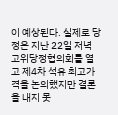이 예상된다. 실제로 당정은 지난 22일 저녁 고위당정협의회를 열고 제4차 석유 최고가격을 논의했지만 결론을 내지 못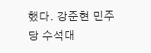했다. 강준현 민주당 수석대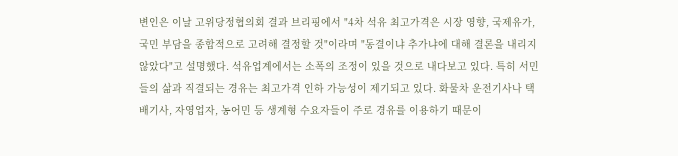변인은 이날 고위당정협의회 결과 브리핑에서 "4차 석유 최고가격은 시장 영향, 국제유가, 국민 부담을 종합적으로 고려해 결정할 것"이라며 "동결이냐 추가냐에 대해 결론을 내리지 않았다"고 설명했다. 석유업계에서는 소폭의 조정이 있을 것으로 내다보고 있다. 특히 서민들의 삶과 직결되는 경유는 최고가격 인하 가능성이 제기되고 있다. 화물차 운전기사나 택배기사, 자영업자, 농어민 등 생계형 수요자들이 주로 경유를 이용하기 때문이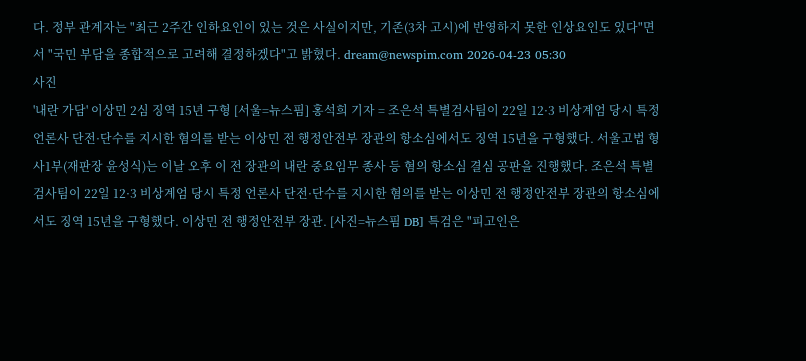다. 정부 관계자는 "최근 2주간 인하요인이 있는 것은 사실이지만, 기존(3차 고시)에 반영하지 못한 인상요인도 있다"면서 "국민 부담을 종합적으로 고려해 결정하겠다"고 밝혔다. dream@newspim.com 2026-04-23 05:30
사진
'내란 가담' 이상민 2심 징역 15년 구형 [서울=뉴스핌] 홍석희 기자 = 조은석 특별검사팀이 22일 12·3 비상계엄 당시 특정 언론사 단전·단수를 지시한 혐의를 받는 이상민 전 행정안전부 장관의 항소심에서도 징역 15년을 구형했다. 서울고법 형사1부(재판장 윤성식)는 이날 오후 이 전 장관의 내란 중요임무 종사 등 혐의 항소심 결심 공판을 진행했다. 조은석 특별검사팀이 22일 12·3 비상계엄 당시 특정 언론사 단전·단수를 지시한 혐의를 받는 이상민 전 행정안전부 장관의 항소심에서도 징역 15년을 구형했다. 이상민 전 행정안전부 장관. [사진=뉴스핌 DB] 특검은 "피고인은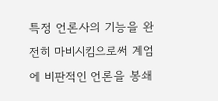특정 언론사의 기능을 완전히 마비시킴으로써 계엄에 비판적인 언론을 봉쇄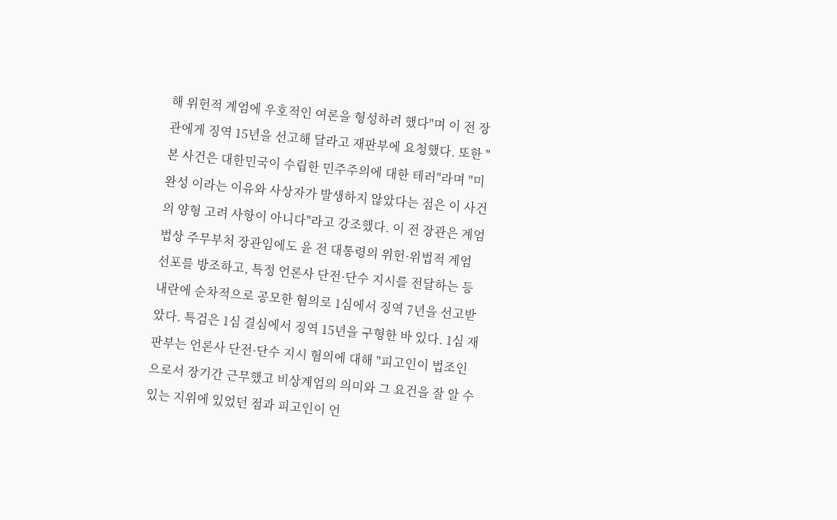해 위헌적 계엄에 우호적인 여론을 형성하려 했다"며 이 전 장관에게 징역 15년을 선고해 달라고 재판부에 요청했다. 또한 "본 사건은 대한민국이 수립한 민주주의에 대한 테러"라며 "미완성 이라는 이유와 사상자가 발생하지 않았다는 점은 이 사건의 양형 고려 사항이 아니다"라고 강조했다. 이 전 장관은 계엄법상 주무부처 장관임에도 윤 전 대통령의 위헌·위법적 계엄 선포를 방조하고, 특정 언론사 단전·단수 지시를 전달하는 등 내란에 순차적으로 공모한 혐의로 1심에서 징역 7년을 선고받았다. 특검은 1심 결심에서 징역 15년을 구형한 바 있다. 1심 재판부는 언론사 단전·단수 지시 혐의에 대해 "피고인이 법조인으로서 장기간 근무했고 비상계엄의 의미와 그 요건을 잘 알 수 있는 지위에 있었던 점과 피고인이 언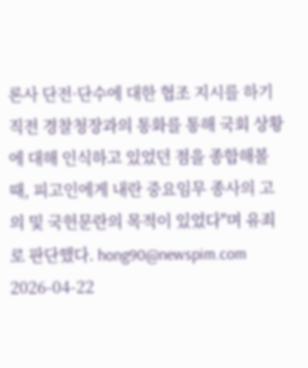론사 단전·단수에 대한 협조 지시를 하기 직전 경찰청장과의 통화를 통해 국회 상황에 대해 인식하고 있었던 점을 종합해볼 때, 피고인에게 내란 중요임무 종사의 고의 및 국헌문란의 목적이 있었다"며 유죄로 판단했다. hong90@newspim.com 2026-04-22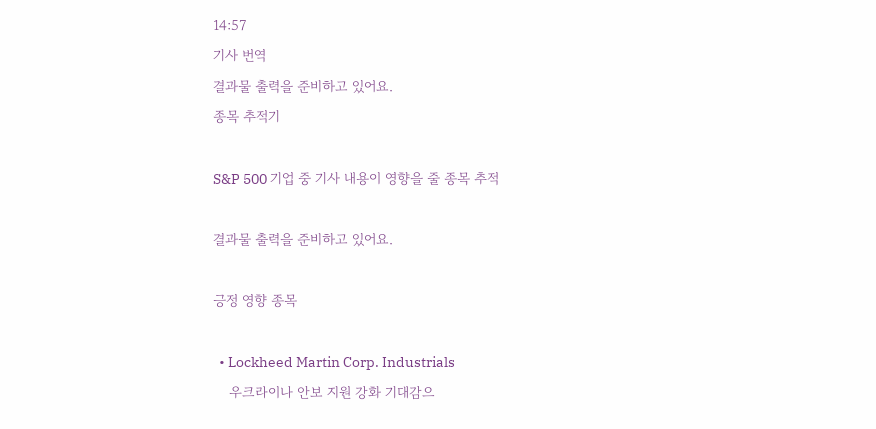14:57
기사 번역
결과물 출력을 준비하고 있어요.
종목 추적기

S&P 500 기업 중 기사 내용이 영향을 줄 종목 추적

결과물 출력을 준비하고 있어요.

긍정 영향 종목

  • Lockheed Martin Corp. Industrials
    우크라이나 안보 지원 강화 기대감으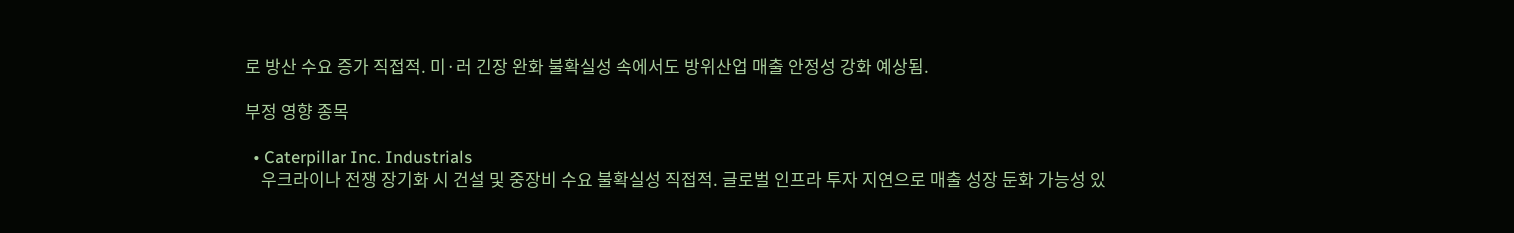로 방산 수요 증가 직접적. 미·러 긴장 완화 불확실성 속에서도 방위산업 매출 안정성 강화 예상됨.

부정 영향 종목

  • Caterpillar Inc. Industrials
    우크라이나 전쟁 장기화 시 건설 및 중장비 수요 불확실성 직접적. 글로벌 인프라 투자 지연으로 매출 성장 둔화 가능성 있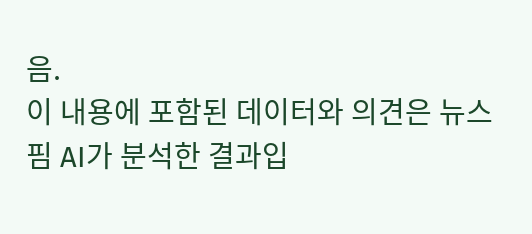음.
이 내용에 포함된 데이터와 의견은 뉴스핌 AI가 분석한 결과입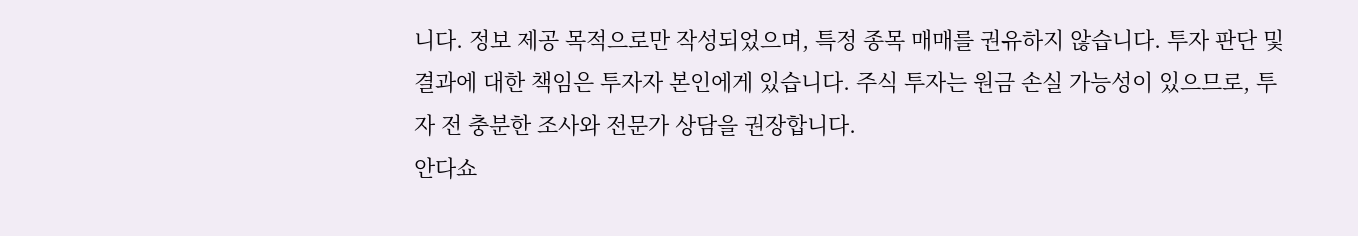니다. 정보 제공 목적으로만 작성되었으며, 특정 종목 매매를 권유하지 않습니다. 투자 판단 및 결과에 대한 책임은 투자자 본인에게 있습니다. 주식 투자는 원금 손실 가능성이 있으므로, 투자 전 충분한 조사와 전문가 상담을 권장합니다.
안다쇼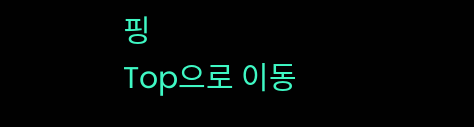핑
Top으로 이동